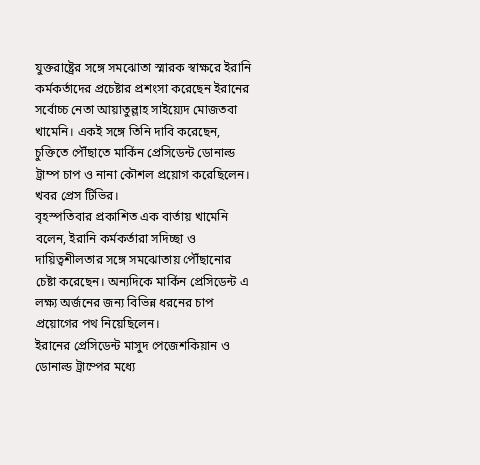যুক্তরাষ্ট্রের সঙ্গে সমঝোতা স্মারক স্বাক্ষরে ইরানি কর্মকর্তাদের প্রচেষ্টার প্রশংসা করেছেন ইরানের সর্বোচ্চ নেতা আয়াতুল্লাহ সাইয়্যেদ মোজতবা খামেনি। একই সঙ্গে তিনি দাবি করেছেন, চুক্তিতে পৌঁছাতে মার্কিন প্রেসিডেন্ট ডোনাল্ড ট্রাম্প চাপ ও নানা কৌশল প্রয়োগ করেছিলেন। খবর প্রেস টিভির।
বৃহস্পতিবার প্রকাশিত এক বার্তায় খামেনি বলেন, ইরানি কর্মকর্তারা সদিচ্ছা ও দায়িত্বশীলতার সঙ্গে সমঝোতায় পৌঁছানোর চেষ্টা করেছেন। অন্যদিকে মার্কিন প্রেসিডেন্ট এ লক্ষ্য অর্জনের জন্য বিভিন্ন ধরনের চাপ প্রয়োগের পথ নিয়েছিলেন।
ইরানের প্রেসিডেন্ট মাসুদ পেজেশকিয়ান ও ডোনাল্ড ট্রাম্পের মধ্যে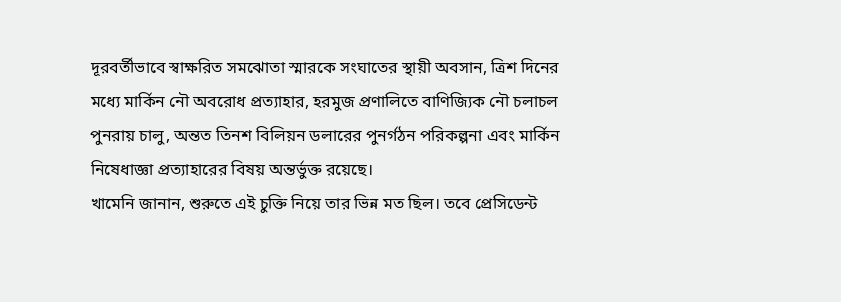দূরবর্তীভাবে স্বাক্ষরিত সমঝোতা স্মারকে সংঘাতের স্থায়ী অবসান, ত্রিশ দিনের মধ্যে মার্কিন নৌ অবরোধ প্রত্যাহার, হরমুজ প্রণালিতে বাণিজ্যিক নৌ চলাচল পুনরায় চালু, অন্তত তিনশ বিলিয়ন ডলারের পুনর্গঠন পরিকল্পনা এবং মার্কিন নিষেধাজ্ঞা প্রত্যাহারের বিষয় অন্তর্ভুক্ত রয়েছে।
খামেনি জানান, শুরুতে এই চুক্তি নিয়ে তার ভিন্ন মত ছিল। তবে প্রেসিডেন্ট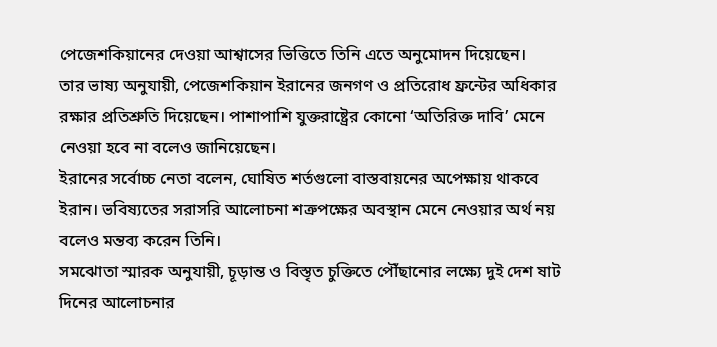পেজেশকিয়ানের দেওয়া আশ্বাসের ভিত্তিতে তিনি এতে অনুমোদন দিয়েছেন।
তার ভাষ্য অনুযায়ী, পেজেশকিয়ান ইরানের জনগণ ও প্রতিরোধ ফ্রন্টের অধিকার রক্ষার প্রতিশ্রুতি দিয়েছেন। পাশাপাশি যুক্তরাষ্ট্রের কোনো ‘অতিরিক্ত দাবি’ মেনে নেওয়া হবে না বলেও জানিয়েছেন।
ইরানের সর্বোচ্চ নেতা বলেন, ঘোষিত শর্তগুলো বাস্তবায়নের অপেক্ষায় থাকবে ইরান। ভবিষ্যতের সরাসরি আলোচনা শত্রুপক্ষের অবস্থান মেনে নেওয়ার অর্থ নয় বলেও মন্তব্য করেন তিনি।
সমঝোতা স্মারক অনুযায়ী, চূড়ান্ত ও বিস্তৃত চুক্তিতে পৌঁছানোর লক্ষ্যে দুই দেশ ষাট দিনের আলোচনার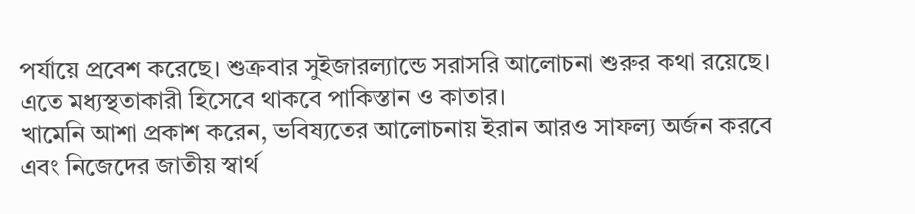পর্যায়ে প্রবেশ করেছে। শুক্রবার সুইজারল্যান্ডে সরাসরি আলোচনা শুরুর কথা রয়েছে। এতে মধ্যস্থতাকারী হিসেবে থাকবে পাকিস্তান ও কাতার।
খামেনি আশা প্রকাশ করেন, ভবিষ্যতের আলোচনায় ইরান আরও সাফল্য অর্জন করবে এবং নিজেদের জাতীয় স্বার্থ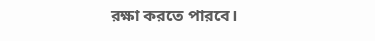রক্ষা করতে পারবে।